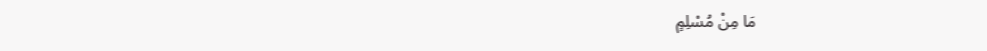مَا مِنْ مُسْلِمٍ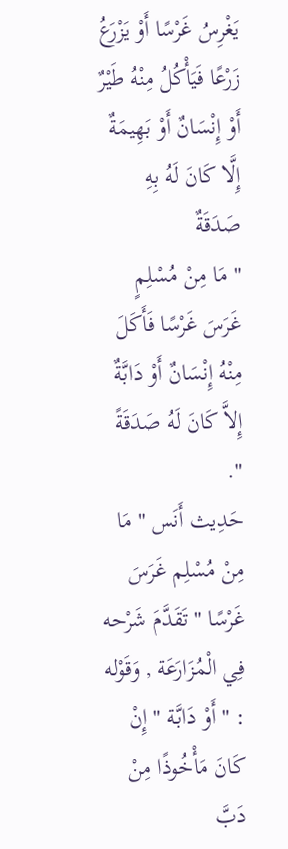يَغْرِسُ غَرْسًا أَوْ يَزْرَعُ زَرْعًا فَيَأْكُلُ مِنْهُ طَيْرٌ أَوْ إِنْسَانٌ أَوْ بَهِيمَةٌ إِلَّا كَانَ لَهُ بِهِ صَدَقَةٌ
" مَا مِنْ مُسْلِمٍ غَرَسَ غَرْسًا فَأَكَلَ مِنْهُ إِنْسَانٌ أَوْ دَابَّةٌ إِلاَّ كَانَ لَهُ صَدَقَةً ".
حَدِيث أَنَس " مَا مِنْ مُسْلِم غَرَسَ غَرْسًا " تَقَدَّمَ شَرْحه فِي الْمُزَارَعَة , وَقَوْله : " أَوْ دَابَّة " إِنْ كَانَ مَأْخُوذًا مِنْ دَبَّ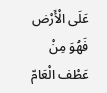عَلَى الْأَرْض فَهُوَ مِنْ عَطْف الْعَامّ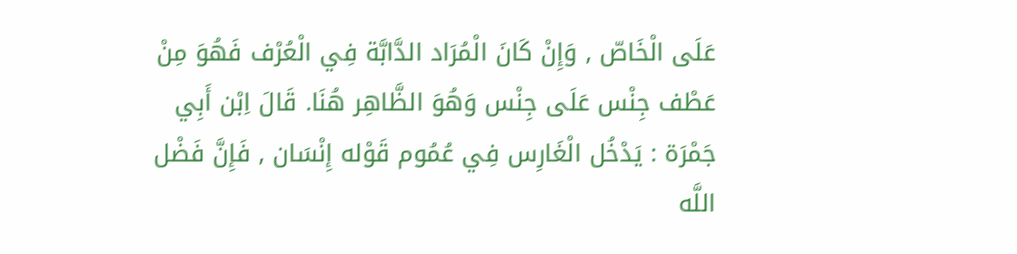عَلَى الْخَاصّ , وَإِنْ كَانَ الْمُرَاد الدَّابَّة فِي الْعُرْف فَهُوَ مِنْ عَطْف جِنْس عَلَى جِنْس وَهُوَ الظَّاهِر هُنَا. قَالَ اِبْن أَبِي جَمْرَة : يَدْخُل الْغَارِس فِي عُمُوم قَوْله إِنْسَان , فَإِنَّ فَضْل اللَّه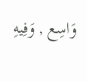وَاسِع , وَفِيهِ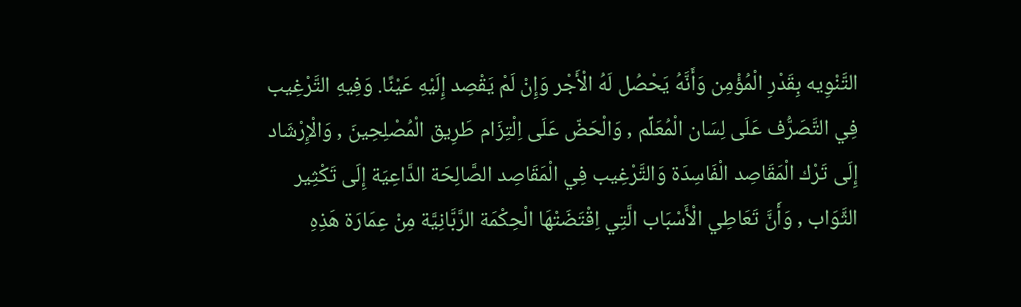التَّنْوِيه بِقَدْرِ الْمُؤْمِن وَأَنَّهُ يَحْصُل لَهُ الْأَجْر وَإِنْ لَمْ يَقْصِد إِلَيْهِ عَيْنًا. وَفِيهِ التَّرْغِيب فِي التَّصَرُّف عَلَى لِسَان الْمُعَلِّم , وَالْحَضّ عَلَى اِلْتِزَام طَرِيق الْمُصْلِحِينَ , وَالْإِرْشَاد إِلَى تَرْك الْمَقَاصِد الْفَاسِدَة وَالتَّرْغِيب فِي الْمَقَاصِد الصَّالِحَة الدَّاعِيَة إِلَى تَكْثِير الثَّوَاب , وَأَنَّ تَعَاطِي الْأَسْبَاب الَّتِي اِقْتَضَتْهَا الْحِكْمَة الرَّبَّانِيَّة مِنْ عِمَارَة هَذِهِ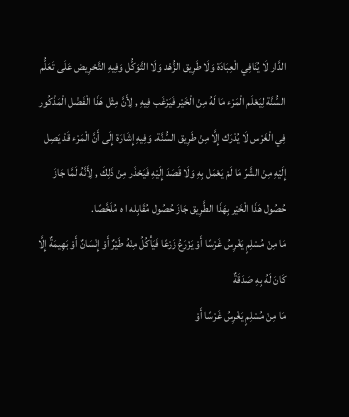الدَّار لَا يُنَافِي الْعِبَادَة وَلَا طَرِيق الزُّهْد وَلَا التَّوَكُّل وَفِيهِ التَّحْرِيض عَلَى تَعَلُّم السُّنَّة لِيَعْلَم الْمَرْء مَا لَهُ مِنْ الْخَيْر فَيَرْغَب فِيهِ , لِأَنَّ مِثْل هَذَا الْفَضْل الْمَذْكُور فِي الْغَرْس لَا يُدْرَك إِلَّا مِنْ طَرِيق السُّنَّة. وَفِيهِ إِشَارَة إِلَى أَنَّ الْمَرْء قَدْ يَصِل إِلَيْهِ مِنْ الشَّرّ مَا لَمْ يَعْمَل بِهِ وَلَا قَصَدَ إِلَيْهِ فَيَحْذَر مِنْ ذَلِكَ , لِأَنَّهُ لَمَّا جَازَ حُصُول هَذَا الْخَيْر بِهَذَا الطَّرِيق جَازَ حُصُول مُقَابِله ا ه مُلَخَّصًا.
مَا مِنْ مُسْلِمٍ يَغْرِسُ غَرْسًا أَوْ يَزْرَعُ زَرْعًا فَيَأْكُلُ مِنْهُ طَيْرٌ أَوْ إِنْسَانٌ أَوْ بَهِيمَةٌ إِلَّا كَانَ لَهُ بِهِ صَدَقَةٌ
مَا مِنْ مُسْلِمٍ يَغْرِسُ غَرْسًا أَوْ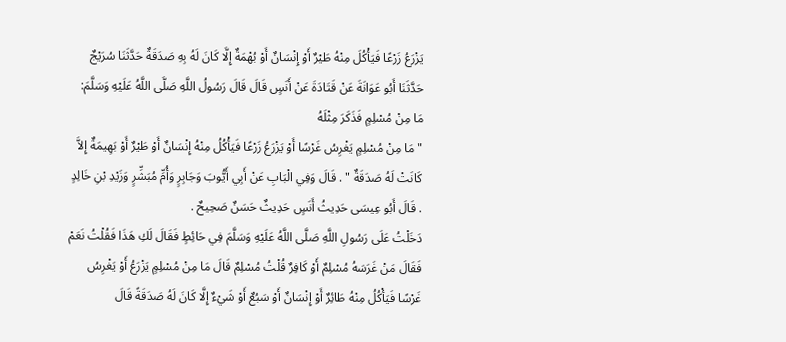يَزْرَعُ زَرْعًا فَيَأْكُلَ مِنْهُ طَيْرٌ أَوْ إِنْسَانٌ أَوْ بُهْمَةٌ إِلَّا كَانَ لَهُ بِهِ صَدَقَةٌ حَدَّثَنَا سُرَيْجٌ حَدَّثَنَا أَبُو عَوَانَةَ عَنْ قَتَادَةَ عَنْ أَنَسٍ قَالَ قَالَ رَسُولُ اللَّهِ صَلَّى اللَّهُ عَلَيْهِ وَسَلَّمَ: مَا مِنْ مُسْلِمٍ فَذَكَرَ مِثْلَهُ
" مَا مِنْ مُسْلِمٍ يَغْرِسُ غَرْسًا أَوْ يَزْرَعُ زَرْعًا فَيَأْكُلُ مِنْهُ إِنْسَانٌ أَوْ طَيْرٌ أَوْ بَهِيمَةٌ إِلاَّ كَانَتْ لَهُ صَدَقَةٌ " . قَالَ وَفِي الْبَابِ عَنْ أَبِي أَيُّوبَ وَجَابِرٍ وَأُمِّ مُبَشِّرٍ وَزَيْدِ بْنِ خَالِدٍ . قَالَ أَبُو عِيسَى حَدِيثُ أَنَسٍ حَدِيثٌ حَسَنٌ صَحِيحٌ .
دَخَلْتُ عَلَى رَسُولِ اللَّهِ صَلَّى اللَّهُ عَلَيْهِ وَسَلَّمَ فِي حَائِطٍ فَقَالَ لَكِ هَذَا فَقُلْتُ نَعَمْ فَقَالَ مَنْ غَرَسَهُ مُسْلِمٌ أَوْ كَافِرٌ قُلْتُ مُسْلِمٌ قَالَ مَا مِنْ مُسْلِمٍ يَزْرَعُ أَوْ يَغْرِسُ غَرْسًا فَيَأْكُلُ مِنْهُ طَائِرٌ أَوْ إِنْسَانٌ أَوْ سَبُعٌ أَوْ شَيْءٌ إِلَّا كَانَ لَهُ صَدَقَةً قَالَ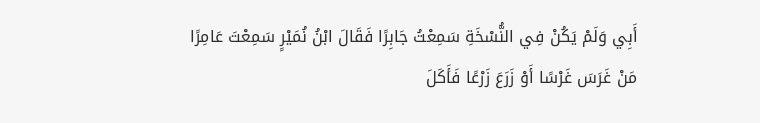أَبِي وَلَمْ يَكُنْ فِي النُّسْخَةِ سَمِعْتُ جَابِرًا فَقَالَ ابْنُ نُمَيْرٍ سَمِعْتَ عَامِرًا
مَنْ غَرَسَ غَرْسًا أَوْ زَرَعَ زَرْعًا فَأَكَلَ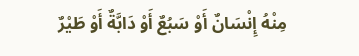مِنْهُ إِنْسَانٌ أَوْ سَبُعٌ أَوْ دَابَّةٌ أَوْ طَيْرٌ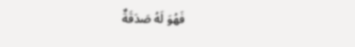فَهُوَ لَهُ صَدَقَةٌ